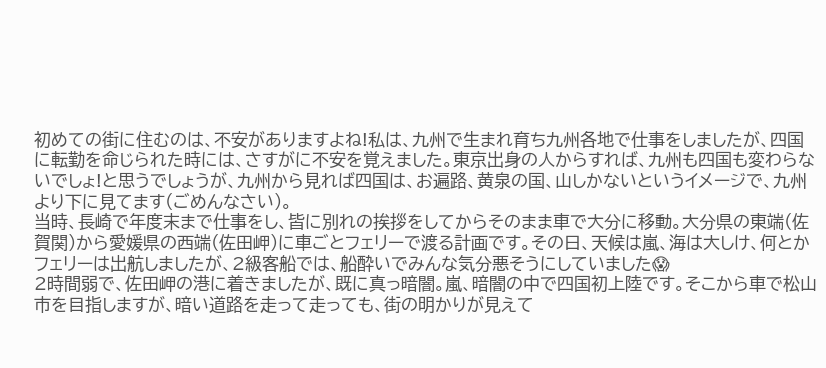初めての街に住むのは、不安がありますよね!私は、九州で生まれ育ち九州各地で仕事をしましたが、四国に転勤を命じられた時には、さすがに不安を覚えました。東京出身の人からすれば、九州も四国も変わらないでしょ!と思うでしょうが、九州から見れば四国は、お遍路、黄泉の国、山しかないというイメージで、九州より下に見てます(ごめんなさい)。
当時、長崎で年度末まで仕事をし、皆に別れの挨拶をしてからそのまま車で大分に移動。大分県の東端(佐賀関)から愛媛県の西端(佐田岬)に車ごとフェリーで渡る計画です。その日、天候は嵐、海は大しけ、何とかフェリーは出航しましたが、2級客船では、船酔いでみんな気分悪そうにしていました😱
2時間弱で、佐田岬の港に着きましたが、既に真っ暗闇。嵐、暗闇の中で四国初上陸です。そこから車で松山市を目指しますが、暗い道路を走って走っても、街の明かりが見えて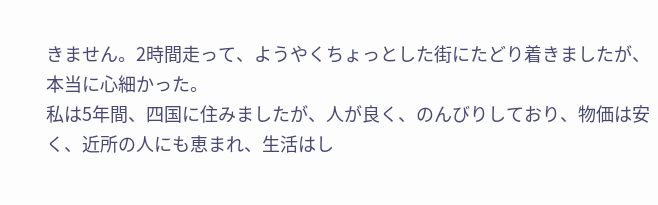きません。2時間走って、ようやくちょっとした街にたどり着きましたが、本当に心細かった。
私は5年間、四国に住みましたが、人が良く、のんびりしており、物価は安く、近所の人にも恵まれ、生活はし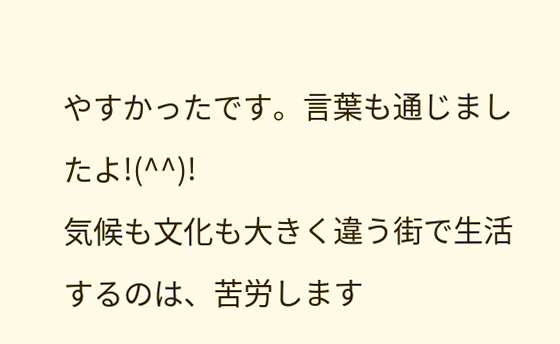やすかったです。言葉も通じましたよ!(^^)!
気候も文化も大きく違う街で生活するのは、苦労します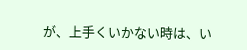が、上手くいかない時は、い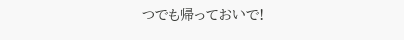つでも帰っておいで!